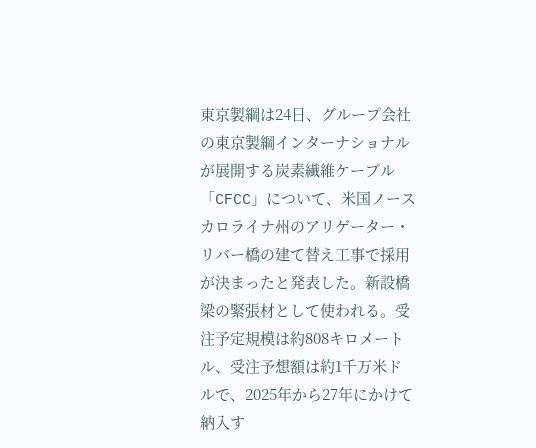東京製綱は24日、グループ会社の東京製綱インターナショナルが展開する炭素繊維ケーブル「CFCC」について、米国ノースカロライナ州のアリゲーター・リバー橋の建て替え工事で採用が決まったと発表した。新設橋梁の緊張材として使われる。受注予定規模は約808キロメートル、受注予想額は約1千万米ドルで、2025年から27年にかけて納入す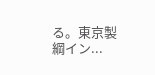る。東京製綱イン...